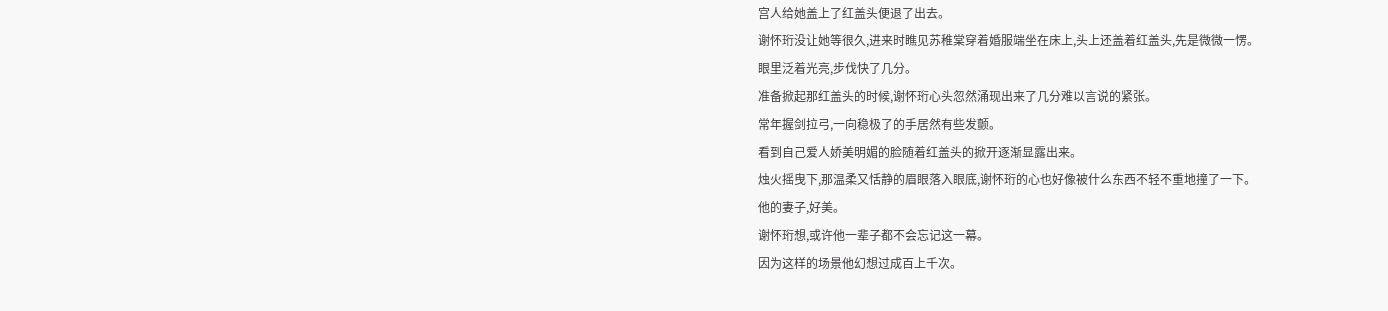宫人给她盖上了红盖头便退了出去。
谢怀珩没让她等很久,进来时瞧见苏稚棠穿着婚服端坐在床上,头上还盖着红盖头,先是微微一愣。
眼里泛着光亮,步伐快了几分。
准备掀起那红盖头的时候,谢怀珩心头忽然涌现出来了几分难以言说的紧张。
常年握剑拉弓,一向稳极了的手居然有些发颤。
看到自己爱人娇美明媚的脸随着红盖头的掀开逐渐显露出来。
烛火摇曳下,那温柔又恬静的眉眼落入眼底,谢怀珩的心也好像被什么东西不轻不重地撞了一下。
他的妻子,好美。
谢怀珩想,或许他一辈子都不会忘记这一幕。
因为这样的场景他幻想过成百上千次。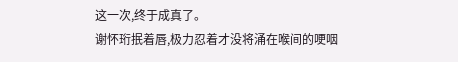这一次,终于成真了。
谢怀珩抿着唇,极力忍着才没将涌在喉间的哽咽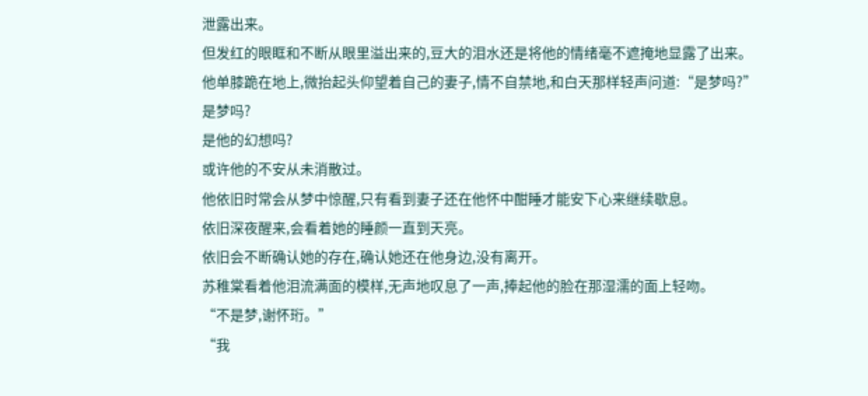泄露出来。
但发红的眼眶和不断从眼里溢出来的,豆大的泪水还是将他的情绪毫不遮掩地显露了出来。
他单膝跪在地上,微抬起头仰望着自己的妻子,情不自禁地,和白天那样轻声问道:“是梦吗?”
是梦吗?
是他的幻想吗?
或许他的不安从未消散过。
他依旧时常会从梦中惊醒,只有看到妻子还在他怀中酣睡才能安下心来继续歇息。
依旧深夜醒来,会看着她的睡颜一直到天亮。
依旧会不断确认她的存在,确认她还在他身边,没有离开。
苏稚棠看着他泪流满面的模样,无声地叹息了一声,捧起他的脸在那湿濡的面上轻吻。
“不是梦,谢怀珩。”
“我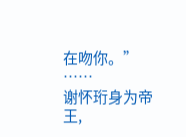在吻你。”
……
谢怀珩身为帝王,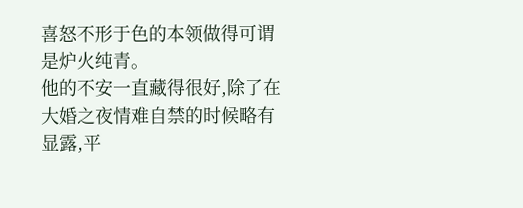喜怒不形于色的本领做得可谓是炉火纯青。
他的不安一直藏得很好,除了在大婚之夜情难自禁的时候略有显露,平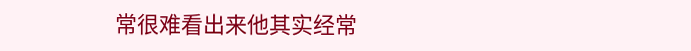常很难看出来他其实经常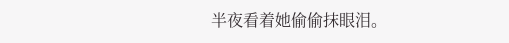半夜看着她偷偷抹眼泪。